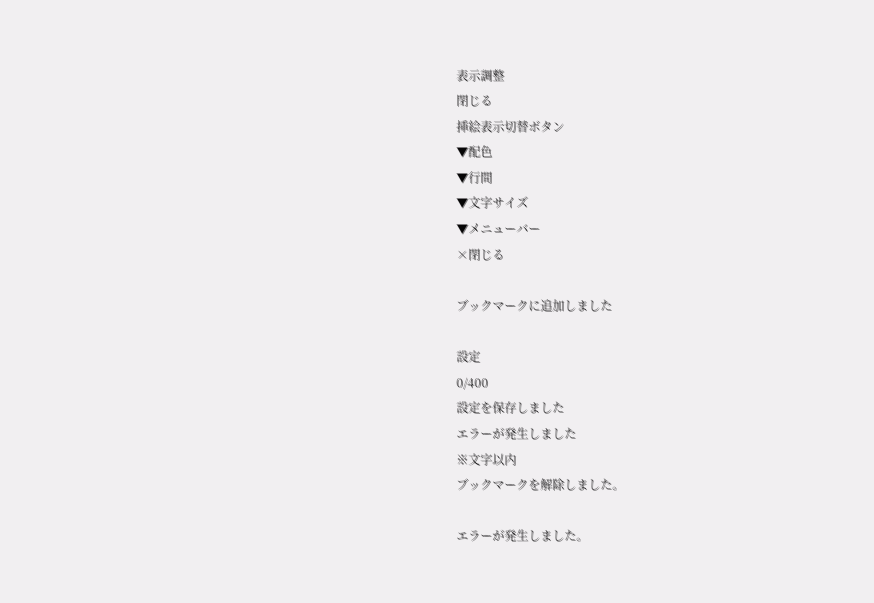表示調整
閉じる
挿絵表示切替ボタン
▼配色
▼行間
▼文字サイズ
▼メニューバー
×閉じる

ブックマークに追加しました

設定
0/400
設定を保存しました
エラーが発生しました
※文字以内
ブックマークを解除しました。

エラーが発生しました。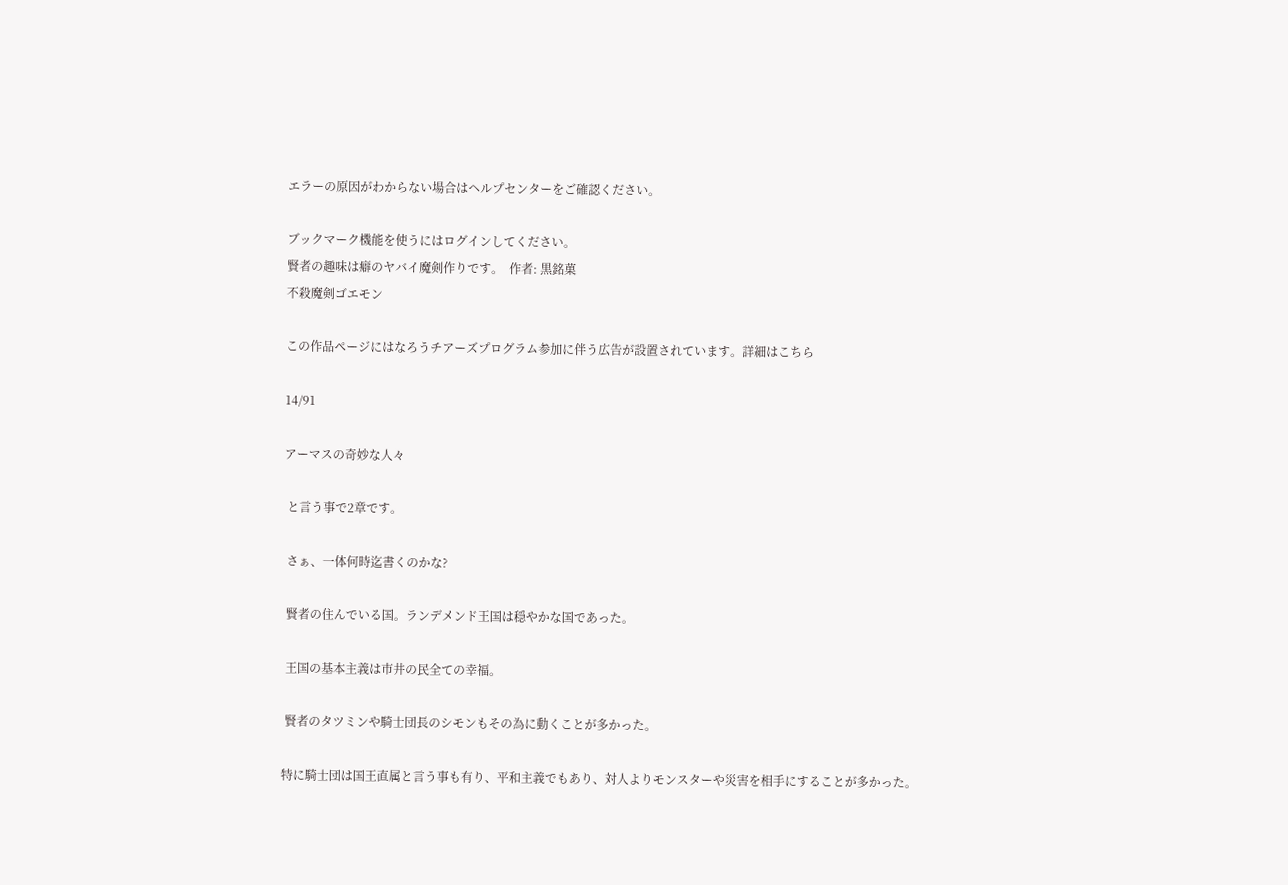エラーの原因がわからない場合はヘルプセンターをご確認ください。

ブックマーク機能を使うにはログインしてください。
賢者の趣味は癖のヤバイ魔剣作りです。  作者: 黒銘菓
不殺魔剣ゴエモン

この作品ページにはなろうチアーズプログラム参加に伴う広告が設置されています。詳細はこちら

14/91

アーマスの奇妙な人々

 と言う事で2章です。

 さぁ、一体何時迄書くのかな?

 賢者の住んでいる国。ランデメンド王国は穏やかな国であった。

 王国の基本主義は市井の民全ての幸福。

 賢者のタツミンや騎士団長のシモンもその為に動くことが多かった。

特に騎士団は国王直属と言う事も有り、平和主義でもあり、対人よりモンスターや災害を相手にすることが多かった。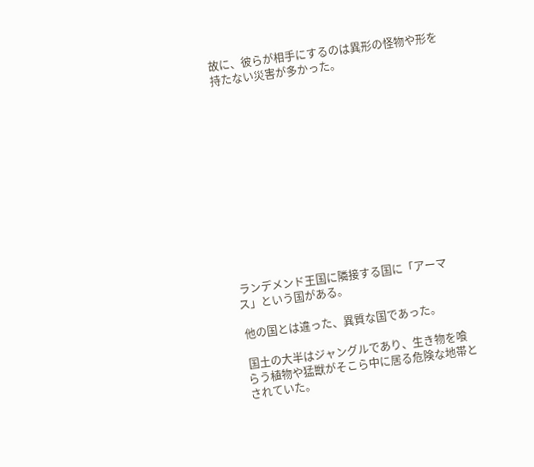故に、彼らが相手にするのは異形の怪物や形を持たない災害が多かった。













 ランデメンド王国に隣接する国に「アーマス」という国がある。

 他の国とは違った、異質な国であった。

 国土の大半はジャングルであり、生き物を喰らう植物や猛獣がそこら中に居る危険な地帯とされていた。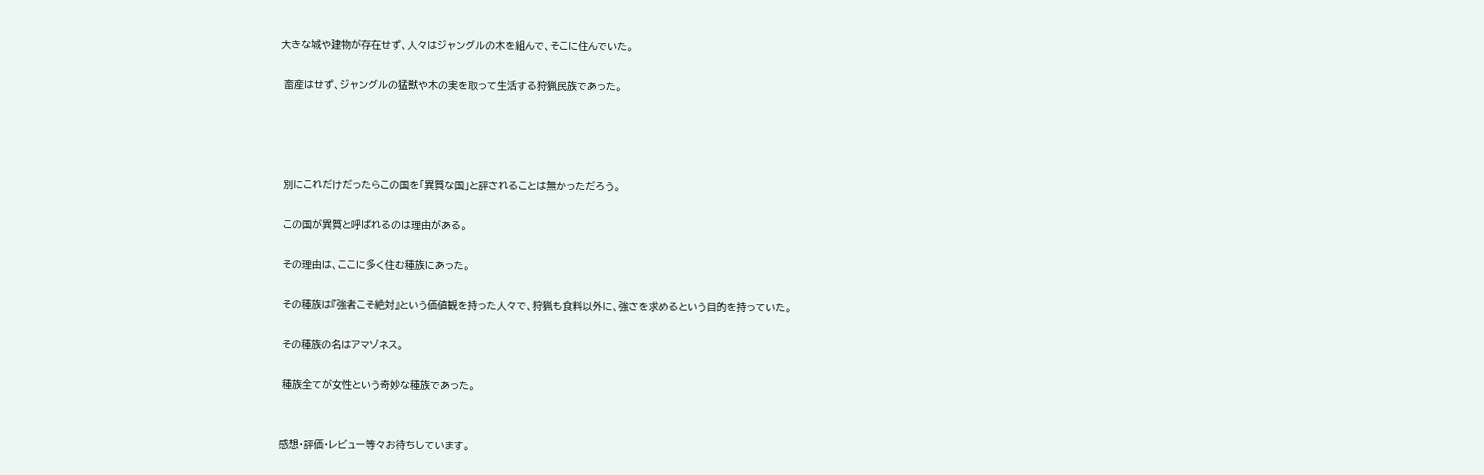大きな城や建物が存在せず、人々はジャングルの木を組んで、そこに住んでいた。

 畜産はせず、ジャングルの猛獣や木の実を取って生活する狩猟民族であった。




 別にこれだけだったらこの国を「異質な国」と評されることは無かっただろう。

 この国が異質と呼ばれるのは理由がある。

 その理由は、ここに多く住む種族にあった。

 その種族は『強者こそ絶対』という価値観を持った人々で、狩猟も食料以外に、強さを求めるという目的を持っていた。

 その種族の名はアマゾネス。

 種族全てが女性という奇妙な種族であった。


感想・評価・レビュー等々お待ちしています。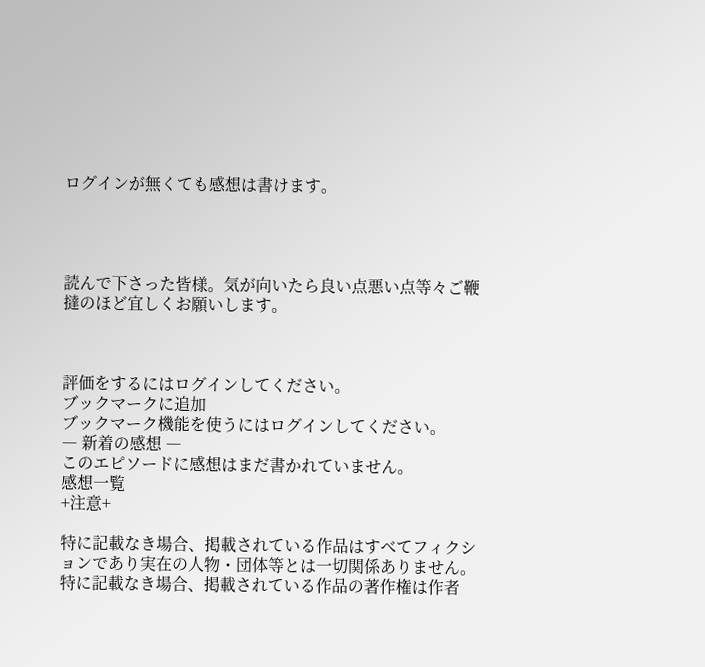ログインが無くても感想は書けます。




読んで下さった皆様。気が向いたら良い点悪い点等々ご鞭撻のほど宜しくお願いします。



評価をするにはログインしてください。
ブックマークに追加
ブックマーク機能を使うにはログインしてください。
― 新着の感想 ―
このエピソードに感想はまだ書かれていません。
感想一覧
+注意+

特に記載なき場合、掲載されている作品はすべてフィクションであり実在の人物・団体等とは一切関係ありません。
特に記載なき場合、掲載されている作品の著作権は作者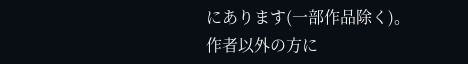にあります(一部作品除く)。
作者以外の方に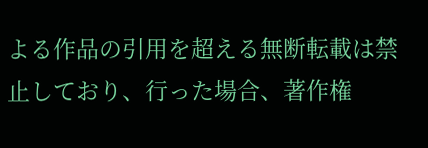よる作品の引用を超える無断転載は禁止しており、行った場合、著作権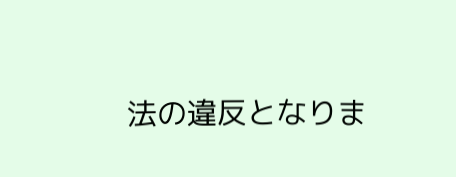法の違反となりま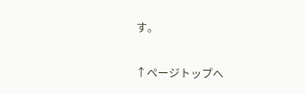す。

↑ページトップへ